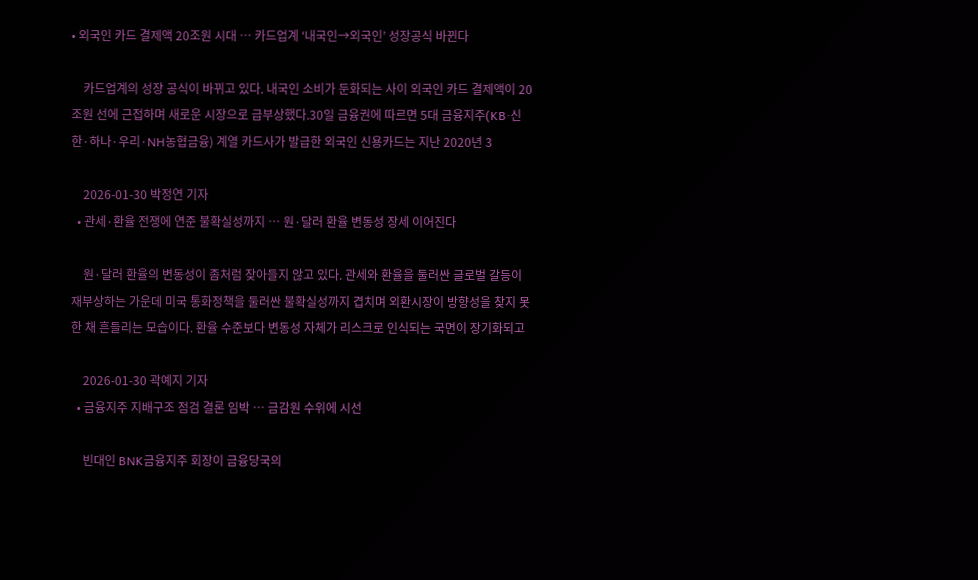• 외국인 카드 결제액 20조원 시대 … 카드업계 ‘내국인→외국인’ 성장공식 바뀐다

    카드업계의 성장 공식이 바뀌고 있다. 내국인 소비가 둔화되는 사이 외국인 카드 결제액이 20조원 선에 근접하며 새로운 시장으로 급부상했다.30일 금융권에 따르면 5대 금융지주(KB·신한·하나·우리·NH농협금융) 계열 카드사가 발급한 외국인 신용카드는 지난 2020년 3

    2026-01-30 박정연 기자
  • 관세·환율 전쟁에 연준 불확실성까지 … 원·달러 환율 변동성 장세 이어진다

    원·달러 환율의 변동성이 좀처럼 잦아들지 않고 있다. 관세와 환율을 둘러싼 글로벌 갈등이 재부상하는 가운데 미국 통화정책을 둘러싼 불확실성까지 겹치며 외환시장이 방향성을 찾지 못한 채 흔들리는 모습이다. 환율 수준보다 변동성 자체가 리스크로 인식되는 국면이 장기화되고

    2026-01-30 곽예지 기자
  • 금융지주 지배구조 점검 결론 임박 … 금감원 수위에 시선

    빈대인 BNK금융지주 회장이 금융당국의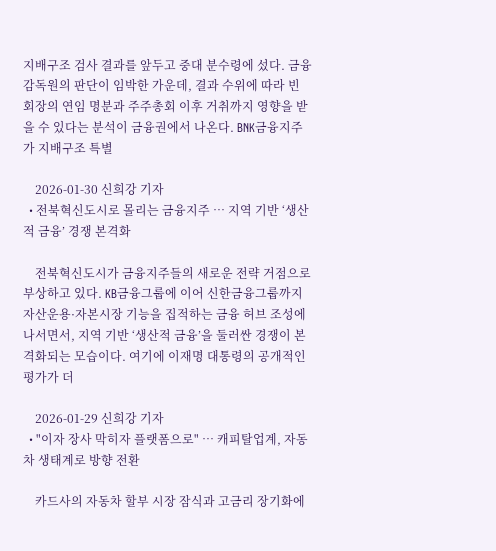지배구조 검사 결과를 앞두고 중대 분수령에 섰다. 금융감독원의 판단이 임박한 가운데, 결과 수위에 따라 빈 회장의 연임 명분과 주주총회 이후 거취까지 영향을 받을 수 있다는 분석이 금융권에서 나온다. BNK금융지주가 지배구조 특별

    2026-01-30 신희강 기자
  • 전북혁신도시로 몰리는 금융지주 … 지역 기반 ‘생산적 금융’ 경쟁 본격화

    전북혁신도시가 금융지주들의 새로운 전략 거점으로 부상하고 있다. KB금융그룹에 이어 신한금융그룹까지 자산운용·자본시장 기능을 집적하는 금융 허브 조성에 나서면서, 지역 기반 ‘생산적 금융’을 둘러싼 경쟁이 본격화되는 모습이다. 여기에 이재명 대통령의 공개적인 평가가 더

    2026-01-29 신희강 기자
  • "이자 장사 막히자 플랫폼으로" … 캐피탈업계, 자동차 생태계로 방향 전환

    카드사의 자동차 할부 시장 잠식과 고금리 장기화에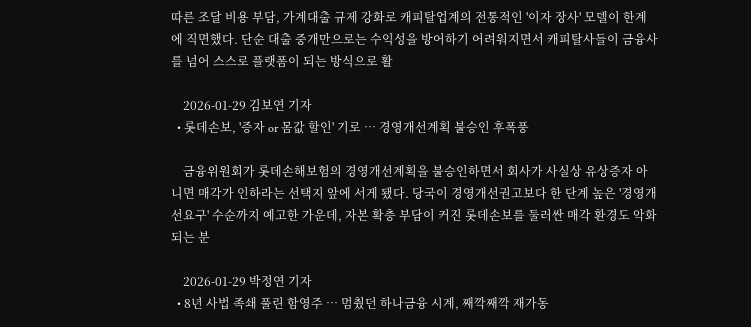따른 조달 비용 부담, 가계대출 규제 강화로 캐피탈업계의 전통적인 '이자 장사' 모델이 한계에 직면했다. 단순 대출 중개만으로는 수익성을 방어하기 어려워지면서 캐피탈사들이 금융사를 넘어 스스로 플랫폼이 되는 방식으로 활

    2026-01-29 김보연 기자
  • 롯데손보, '증자 or 몸값 할인' 기로 … 경영개선계획 불승인 후폭풍

    금융위원회가 롯데손해보험의 경영개선계획을 불승인하면서 회사가 사실상 유상증자 아니면 매각가 인하라는 선택지 앞에 서게 됐다. 당국이 경영개선권고보다 한 단계 높은 '경영개선요구' 수순까지 예고한 가운데, 자본 확충 부담이 커진 롯데손보를 둘러싼 매각 환경도 악화되는 분

    2026-01-29 박정연 기자
  • 8년 사법 족쇄 풀린 함영주 … 멈췄던 하나금융 시계, 째깍째깍 재가동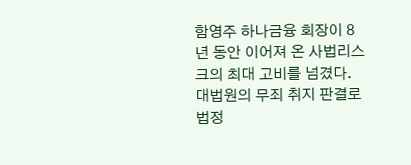함영주 하나금융 회장이 8년 동안 이어져 온 사법리스크의 최대 고비를 넘겼다. 대법원의 무죄 취지 판결로 법정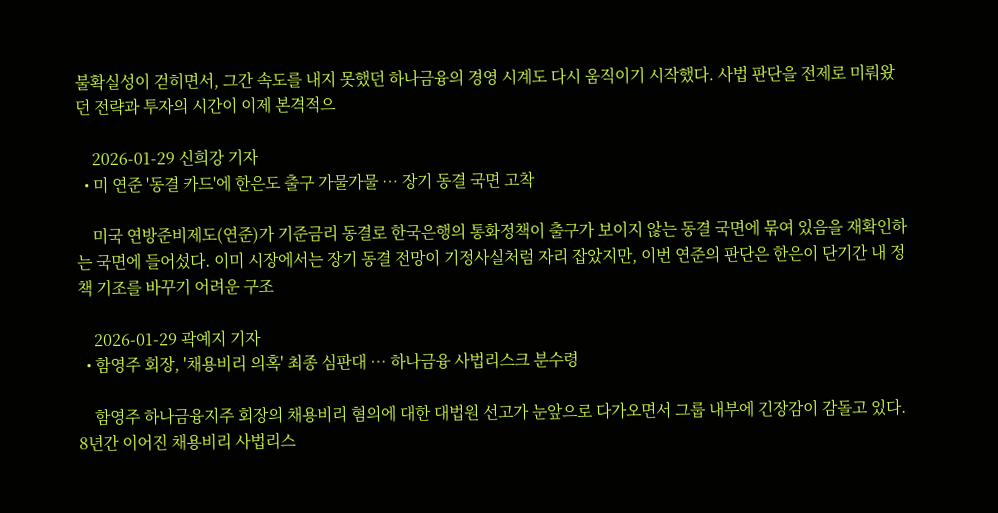불확실성이 걷히면서, 그간 속도를 내지 못했던 하나금융의 경영 시계도 다시 움직이기 시작했다. 사법 판단을 전제로 미뤄왔던 전략과 투자의 시간이 이제 본격적으

    2026-01-29 신희강 기자
  • 미 연준 '동결 카드'에 한은도 출구 가물가물 … 장기 동결 국면 고착

    미국 연방준비제도(연준)가 기준금리 동결로 한국은행의 통화정책이 출구가 보이지 않는 동결 국면에 묶여 있음을 재확인하는 국면에 들어섰다. 이미 시장에서는 장기 동결 전망이 기정사실처럼 자리 잡았지만, 이번 연준의 판단은 한은이 단기간 내 정책 기조를 바꾸기 어려운 구조

    2026-01-29 곽예지 기자
  • 함영주 회장, '채용비리 의혹' 최종 심판대 … 하나금융 사법리스크 분수령

    함영주 하나금융지주 회장의 채용비리 혐의에 대한 대법원 선고가 눈앞으로 다가오면서 그룹 내부에 긴장감이 감돌고 있다. 8년간 이어진 채용비리 사법리스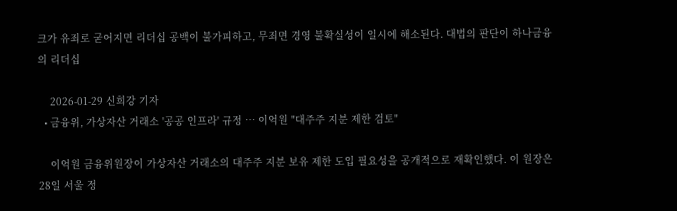크가 유죄로 굳어지면 리더십 공백이 불가피하고, 무죄면 경영 불확실성이 일시에 해소된다. 대법의 판단이 하나금융의 리더십

    2026-01-29 신희강 기자
  • 금융위, 가상자산 거래소 '공공 인프라' 규정 … 이억원 "대주주 지분 제한 검토"

    이억원 금융위원장이 가상자산 거래소의 대주주 지분 보유 제한 도입 필요성을 공개적으로 재확인했다. 이 원장은 28일 서울 정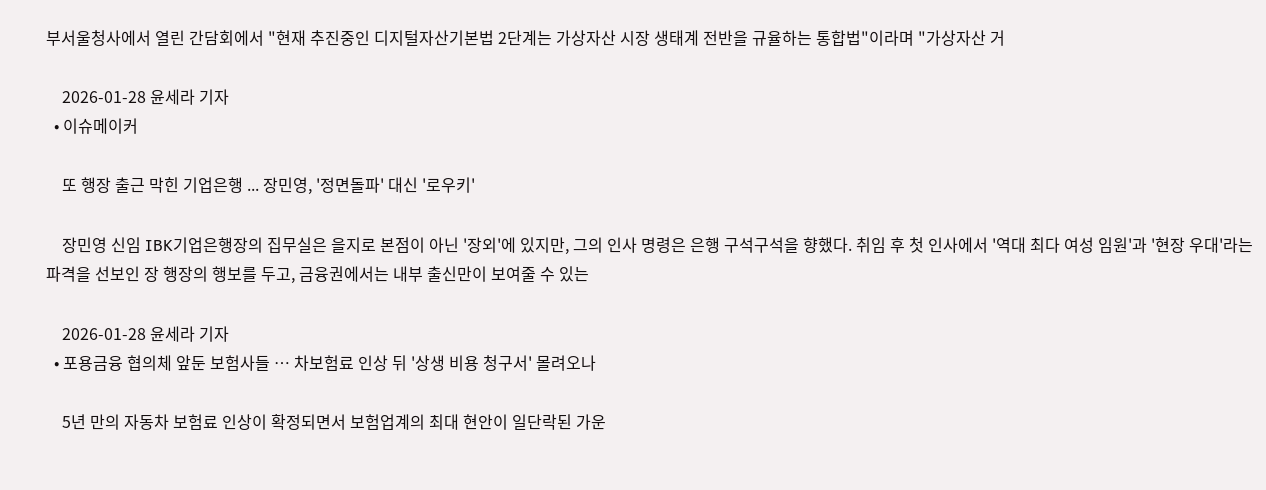부서울청사에서 열린 간담회에서 "현재 추진중인 디지털자산기본법 2단계는 가상자산 시장 생태계 전반을 규율하는 통합법"이라며 "가상자산 거

    2026-01-28 윤세라 기자
  • 이슈메이커

    또 행장 출근 막힌 기업은행 ... 장민영, '정면돌파' 대신 '로우키'

    장민영 신임 IBK기업은행장의 집무실은 을지로 본점이 아닌 '장외'에 있지만, 그의 인사 명령은 은행 구석구석을 향했다. 취임 후 첫 인사에서 '역대 최다 여성 임원'과 '현장 우대'라는 파격을 선보인 장 행장의 행보를 두고, 금융권에서는 내부 출신만이 보여줄 수 있는

    2026-01-28 윤세라 기자
  • 포용금융 협의체 앞둔 보험사들 … 차보험료 인상 뒤 '상생 비용 청구서' 몰려오나

    5년 만의 자동차 보험료 인상이 확정되면서 보험업계의 최대 현안이 일단락된 가운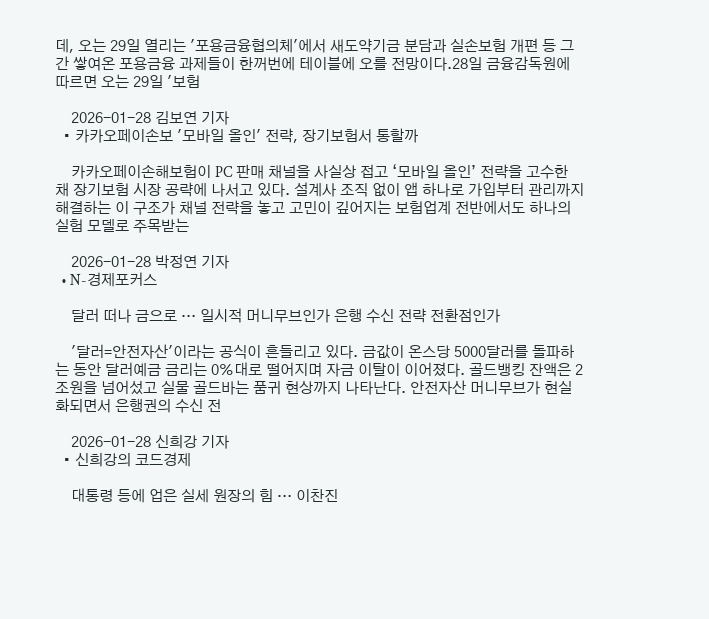데, 오는 29일 열리는 '포용금융협의체'에서 새도약기금 분담과 실손보험 개편 등 그간 쌓여온 포용금융 과제들이 한꺼번에 테이블에 오를 전망이다.28일 금융감독원에 따르면 오는 29일 '보험

    2026-01-28 김보연 기자
  • 카카오페이손보 '모바일 올인' 전략, 장기보험서 통할까

    카카오페이손해보험이 PC 판매 채널을 사실상 접고 ‘모바일 올인’ 전략을 고수한 채 장기보험 시장 공략에 나서고 있다. 설계사 조직 없이 앱 하나로 가입부터 관리까지 해결하는 이 구조가 채널 전략을 놓고 고민이 깊어지는 보험업계 전반에서도 하나의 실험 모델로 주목받는

    2026-01-28 박정연 기자
  • N-경제포커스

    달러 떠나 금으로 … 일시적 머니무브인가 은행 수신 전략 전환점인가

    '달러=안전자산'이라는 공식이 흔들리고 있다. 금값이 온스당 5000달러를 돌파하는 동안 달러예금 금리는 0%대로 떨어지며 자금 이탈이 이어졌다. 골드뱅킹 잔액은 2조원을 넘어섰고 실물 골드바는 품귀 현상까지 나타난다. 안전자산 머니무브가 현실화되면서 은행권의 수신 전

    2026-01-28 신희강 기자
  • 신희강의 코드경제

    대통령 등에 업은 실세 원장의 힘 … 이찬진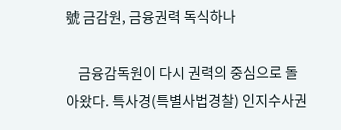號 금감원, 금융권력 독식하나

    금융감독원이 다시 권력의 중심으로 돌아왔다. 특사경(특별사법경찰) 인지수사권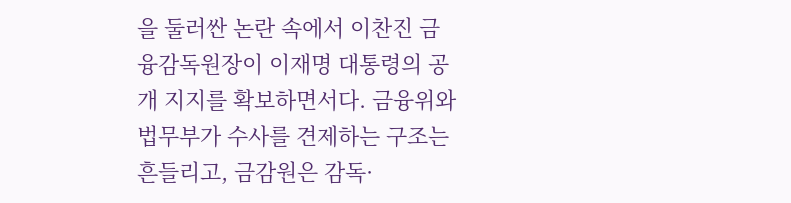을 둘러싼 논란 속에서 이찬진 금융감독원장이 이재명 대통령의 공개 지지를 확보하면서다. 금융위와 법무부가 수사를 견제하는 구조는 흔들리고, 금감원은 감독·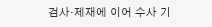검사·제재에 이어 수사 기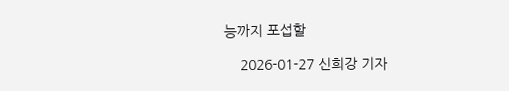능까지 포섭할

    2026-01-27 신희강 기자